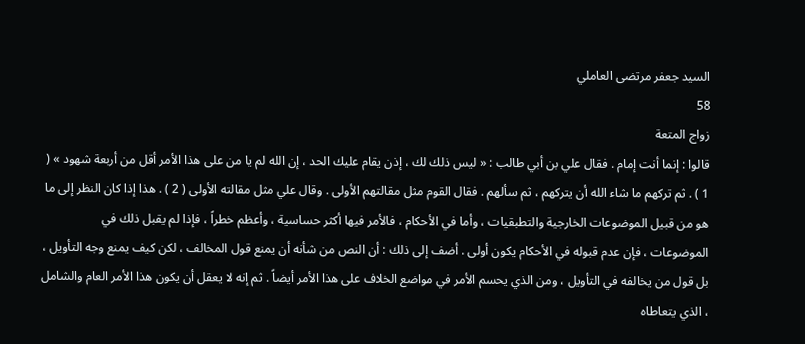السيد جعفر مرتضى العاملي
58
زواج المتعة
قالوا : إنما أنت إمام . فقال علي بن أبي طالب : « ليس ذلك لك ، إذن يقام عليك الحد ، إن الله لم يا من على هذا الأمر أقل من أربعة شهود » ( 1 ) . ثم تركهم ما شاء الله أن يتركهم ، ثم سألهم . فقال القوم مثل مقالتهم الأولى . وقال علي مثل مقالته الأولى ( 2 ) . هذا إذا كان النظر إلى ما هو من قبيل الموضوعات الخارجية والتطبقيات ، وأما في الأحكام ، فالأمر فيها أكثر حساسية ، وأعظم خطراً ، فإذا لم يقبل ذلك في الموضوعات ، فإن عدم قبوله في الأحكام يكون أولى . أضف إلى ذلك : أن النص من شأنه أن يمنع قول المخالف ، لكن كيف يمنع وجه التأويل ، بل قول من يخالفه في التأويل ، ومن الذي يحسم الأمر في مواضع الخلاف على هذا الأمر أيضاً . ثم إنه لا يعقل أن يكون هذا الأمر العام والشامل ، الذي يتعاطاه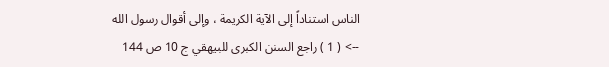الناس استناداً إلى الآية الكريمة ، وإلى أقوال رسول الله
--> ( 1 ) راجع السنن الكبرى للبيهقي ج 10 ص 144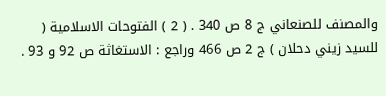والمصنف للصنعاني ج 8 ص 340 . ( 2 ) الفتوحات الاسلامية ( للسيد زيني دحلان ) ج 2 ص 466 وراجع : الاستغاثة ص 92 و 93 .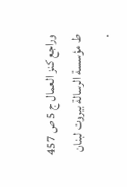وراجع كنز العمال ج 5 ص 457 ط مؤسسة الرسالة بيروت لبنان .